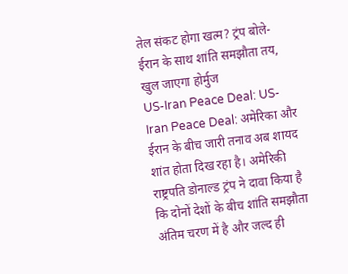तेल संकट होगा खत्म? ट्रंप बोले- ईरान के साथ शांति समझौता तय, खुल जाएगा होर्मुज
US-Iran Peace Deal: US-Iran Peace Deal: अमेरिका और ईरान के बीच जारी तनाव अब शायद शांत होता दिख रहा है। अमेरिकी राष्ट्रपति डोनाल्ड ट्रंप ने दावा किया है कि दोनों देशों के बीच शांति समझौता अंतिम चरण में है और जल्द ही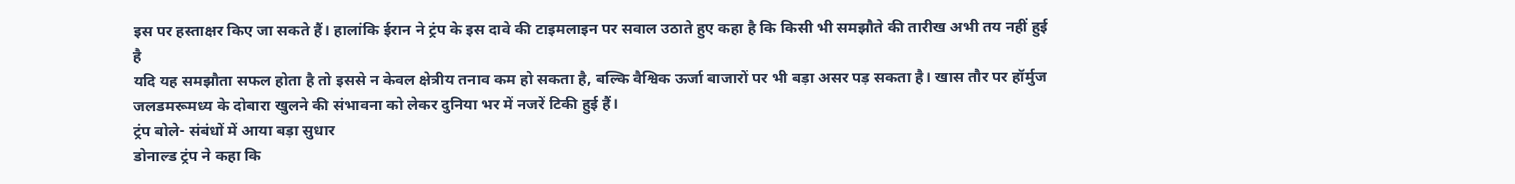इस पर हस्ताक्षर किए जा सकते हैं। हालांकि ईरान ने ट्रंप के इस दावे की टाइमलाइन पर सवाल उठाते हुए कहा है कि किसी भी समझौते की तारीख अभी तय नहीं हुई है
यदि यह समझौता सफल होता है तो इससे न केवल क्षेत्रीय तनाव कम हो सकता है, बल्कि वैश्विक ऊर्जा बाजारों पर भी बड़ा असर पड़ सकता है। खास तौर पर हॉर्मुज जलडमरूमध्य के दोबारा खुलने की संभावना को लेकर दुनिया भर में नजरें टिकी हुई हैं।
ट्रंप बोले- संबंधों में आया बड़ा सुधार
डोनाल्ड ट्रंप ने कहा कि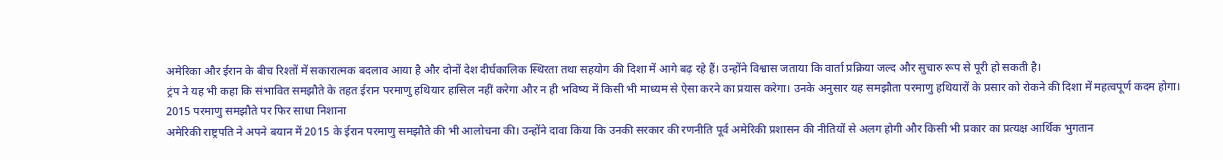अमेरिका और ईरान के बीच रिश्तों में सकारात्मक बदलाव आया है और दोनों देश दीर्घकालिक स्थिरता तथा सहयोग की दिशा में आगे बढ़ रहे हैं। उन्होंने विश्वास जताया कि वार्ता प्रक्रिया जल्द और सुचारु रूप से पूरी हो सकती है।
ट्रंप ने यह भी कहा कि संभावित समझौते के तहत ईरान परमाणु हथियार हासिल नहीं करेगा और न ही भविष्य में किसी भी माध्यम से ऐसा करने का प्रयास करेगा। उनके अनुसार यह समझौता परमाणु हथियारों के प्रसार को रोकने की दिशा में महत्वपूर्ण कदम होगा।
2015 परमाणु समझौते पर फिर साधा निशाना
अमेरिकी राष्ट्रपति ने अपने बयान में 2015 के ईरान परमाणु समझौते की भी आलोचना की। उन्होंने दावा किया कि उनकी सरकार की रणनीति पूर्व अमेरिकी प्रशासन की नीतियों से अलग होगी और किसी भी प्रकार का प्रत्यक्ष आर्थिक भुगतान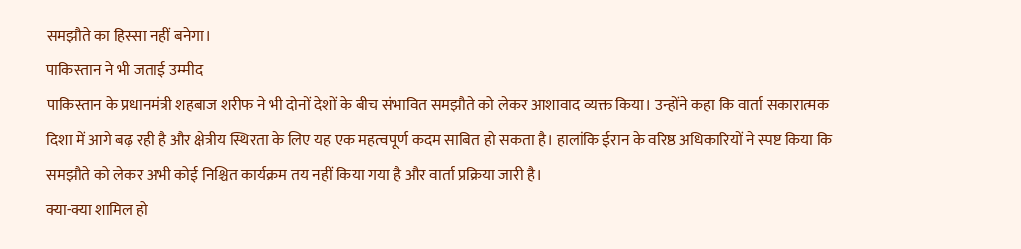समझौते का हिस्सा नहीं बनेगा।
पाकिस्तान ने भी जताई उम्मीद
पाकिस्तान के प्रधानमंत्री शहबाज शरीफ ने भी दोनों देशों के बीच संभावित समझौते को लेकर आशावाद व्यक्त किया। उन्होंने कहा कि वार्ता सकारात्मक दिशा में आगे बढ़ रही है और क्षेत्रीय स्थिरता के लिए यह एक महत्वपूर्ण कदम साबित हो सकता है। हालांकि ईरान के वरिष्ठ अधिकारियों ने स्पष्ट किया कि समझौते को लेकर अभी कोई निश्चित कार्यक्रम तय नहीं किया गया है और वार्ता प्रक्रिया जारी है।
क्या-क्या शामिल हो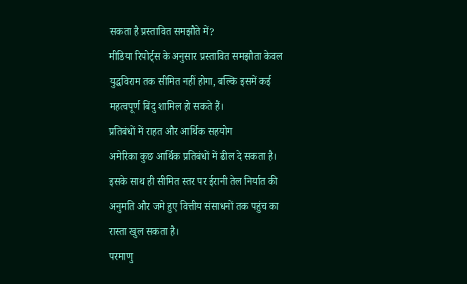सकता है प्रस्तावित समझौते में?
मीडिया रिपोर्ट्स के अनुसार प्रस्तावित समझौता केवल युद्धविराम तक सीमित नहीं होगा, बल्कि इसमें कई महत्वपूर्ण बिंदु शामिल हो सकते हैं।
प्रतिबंधों में राहत और आर्थिक सहयोग
अमेरिका कुछ आर्थिक प्रतिबंधों में ढील दे सकता है। इसके साथ ही सीमित स्तर पर ईरानी तेल निर्यात की अनुमति और जमे हुए वित्तीय संसाधनों तक पहुंच का रास्ता खुल सकता है।
परमाणु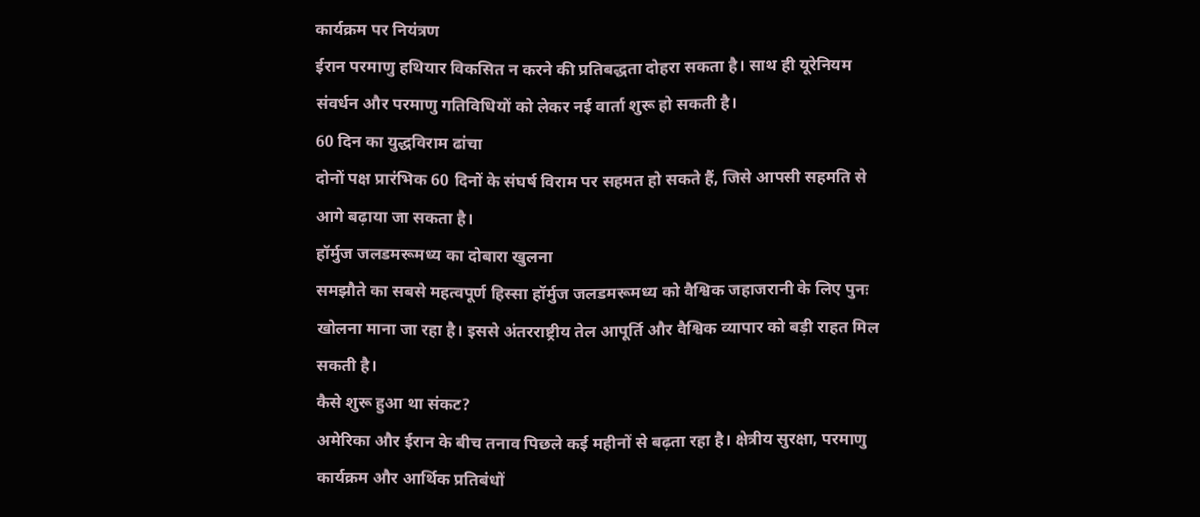कार्यक्रम पर नियंत्रण
ईरान परमाणु हथियार विकसित न करने की प्रतिबद्धता दोहरा सकता है। साथ ही यूरेनियम संवर्धन और परमाणु गतिविधियों को लेकर नई वार्ता शुरू हो सकती है।
60 दिन का युद्धविराम ढांचा
दोनों पक्ष प्रारंभिक 60 दिनों के संघर्ष विराम पर सहमत हो सकते हैं, जिसे आपसी सहमति से आगे बढ़ाया जा सकता है।
हॉर्मुज जलडमरूमध्य का दोबारा खुलना
समझौते का सबसे महत्वपूर्ण हिस्सा हॉर्मुज जलडमरूमध्य को वैश्विक जहाजरानी के लिए पुनः खोलना माना जा रहा है। इससे अंतरराष्ट्रीय तेल आपूर्ति और वैश्विक व्यापार को बड़ी राहत मिल सकती है।
कैसे शुरू हुआ था संकट?
अमेरिका और ईरान के बीच तनाव पिछले कई महीनों से बढ़ता रहा है। क्षेत्रीय सुरक्षा, परमाणु कार्यक्रम और आर्थिक प्रतिबंधों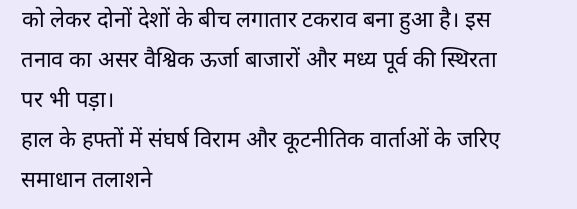को लेकर दोनों देशों के बीच लगातार टकराव बना हुआ है। इस तनाव का असर वैश्विक ऊर्जा बाजारों और मध्य पूर्व की स्थिरता पर भी पड़ा।
हाल के हफ्तों में संघर्ष विराम और कूटनीतिक वार्ताओं के जरिए समाधान तलाशने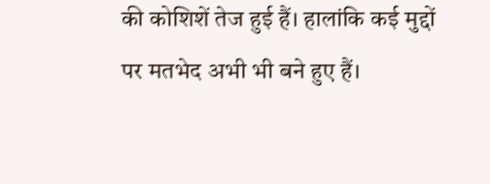की कोशिशें तेज हुई हैं। हालांकि कई मुद्दों पर मतभेद अभी भी बने हुए हैं।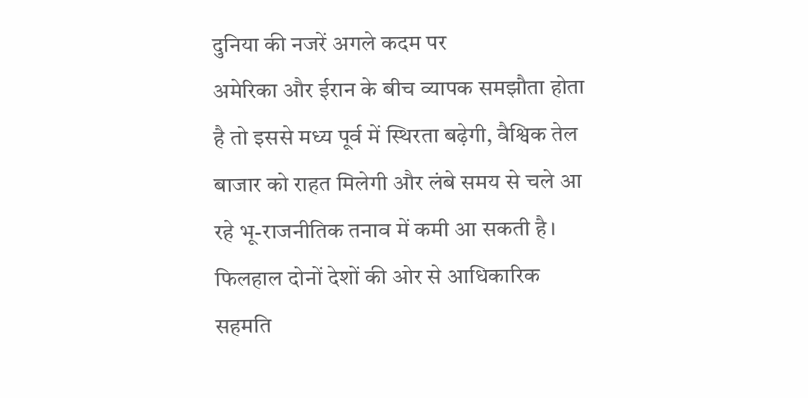दुनिया की नजरें अगले कदम पर
अमेरिका और ईरान के बीच व्यापक समझौता होता है तो इससे मध्य पूर्व में स्थिरता बढ़ेगी, वैश्विक तेल बाजार को राहत मिलेगी और लंबे समय से चले आ रहे भू-राजनीतिक तनाव में कमी आ सकती है। फिलहाल दोनों देशों की ओर से आधिकारिक सहमति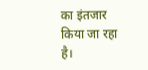का इंतजार किया जा रहा है।